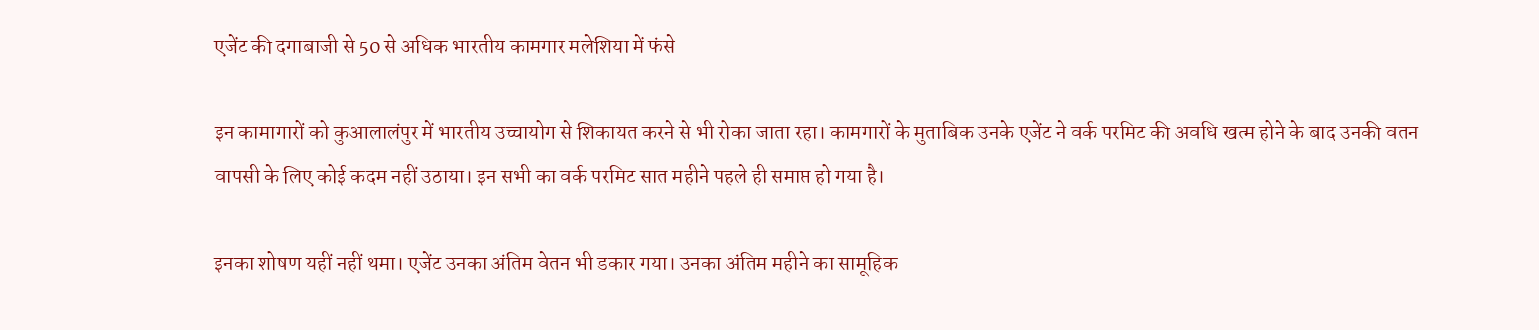एजेंट की दगाबाजी से 50 से अधिक भारतीय कामगार मलेशिया में फंसे

इन कामागारों को कुआलालंपुर में भारतीय उच्चायोग से शिकायत करने से भी रोका जाता रहा। कामगारों के मुताबिक उनके एजेंट ने वर्क परमिट की अवधि खत्म होने के बाद उनकी वतन वापसी के लिए कोई कदम नहीं उठाया। इन सभी का वर्क परमिट सात महीने पहले ही समाप्त हो गया है।

इनका शोषण यहीं नहीं थमा। एजेंट उनका अंतिम वेतन भी डकार गया। उनका अंतिम महीने का सामूहिक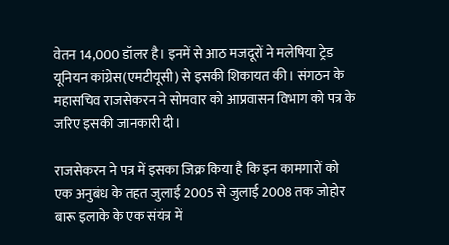वेतन 14,000 डॉलर है। इनमें से आठ मजदूरों ने मलेषिया ट्रेड यूनियन कांग्रेस(एमटीयूसी) से इसकी शिकायत की। संगठन के महासचिव राजसेकरन ने सोमवार को आप्रवासन विभाग को पत्र के जरिए इसकी जानकारी दी।

राजसेकरन ने पत्र में इसका जिक्र किया है कि इन कामगारों को एक अनुबंध के तहत जुलाई 2005 से जुलाई 2008 तक जोहोर बारू इलाके के एक संयंत्र में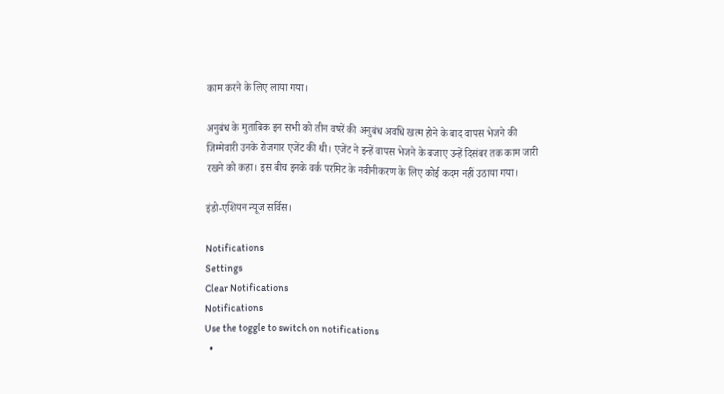काम करने के लिए लाया गया।

अनुबंध के मुताबिक इन सभी को तीन वषरें की अनुबंध अवधि खत्म होने के बाद वापस भेजने की जिम्मेवारी उनके रोजगार एजेंट की थी। एजेंट ने इन्हें वापस भेजने के बजाए उन्हें दिसंबर तक काम जारी रखने को कहा। इस बीच इनके वर्क परमिट के नवीनीकरण के लिए कोई कदम नहीं उठाया गया।

इंडो-एशियन न्यूज सर्विस।

Notifications
Settings
Clear Notifications
Notifications
Use the toggle to switch on notifications
  •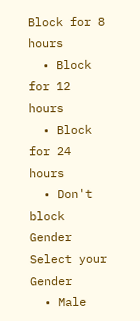Block for 8 hours
  • Block for 12 hours
  • Block for 24 hours
  • Don't block
Gender
Select your Gender
  • Male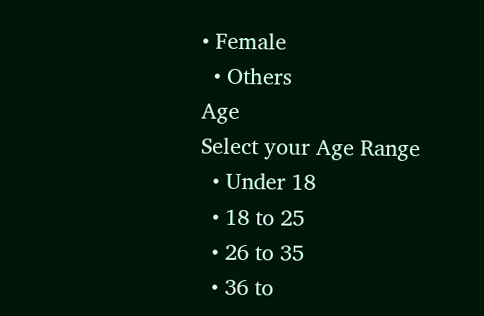• Female
  • Others
Age
Select your Age Range
  • Under 18
  • 18 to 25
  • 26 to 35
  • 36 to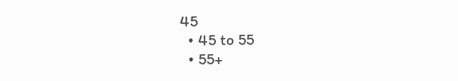45
  • 45 to 55
  • 55+